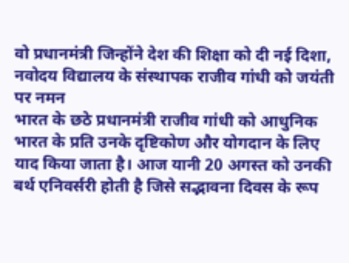वो प्रधानमंत्री जिन्होंने देश की शिक्षा को दी नई दिशा, नवोदय विद्यालय के संस्थापक राजीव गांधी को जयंती पर नमन
भारत के छठे प्रधानमंत्री राजीव गांधी को आधुनिक भारत के प्रति उनके दृष्टिकोण और योगदान के लिए याद किया जाता है। आज यानी 20 अगस्त को उनकी बर्थ एनिवर्सरी होती है जिसे सद्भावना दिवस के रूप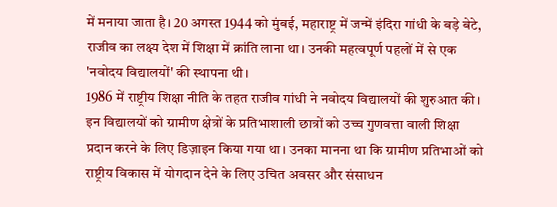में मनाया जाता है। 20 अगस्त 1944 को मुंबई, महाराष्ट्र में जन्में इंदिरा गांधी के बड़े बेटे, राजीव का लक्ष्य देश में शिक्षा में क्रांति लाना था। उनकी महत्वपूर्ण पहलों में से एक 'नवोदय विद्यालयों' की स्थापना थी।
1986 में राष्ट्रीय शिक्षा नीति के तहत राजीव गांधी ने नवोदय विद्यालयों की शुरुआत की। इन विद्यालयों को ग्रामीण क्षेत्रों के प्रतिभाशाली छात्रों को उच्च गुणवत्ता वाली शिक्षा प्रदान करने के लिए डिज़ाइन किया गया था। उनका मानना था कि ग्रामीण प्रतिभाओं को राष्ट्रीय विकास में योगदान देने के लिए उचित अवसर और संसाधन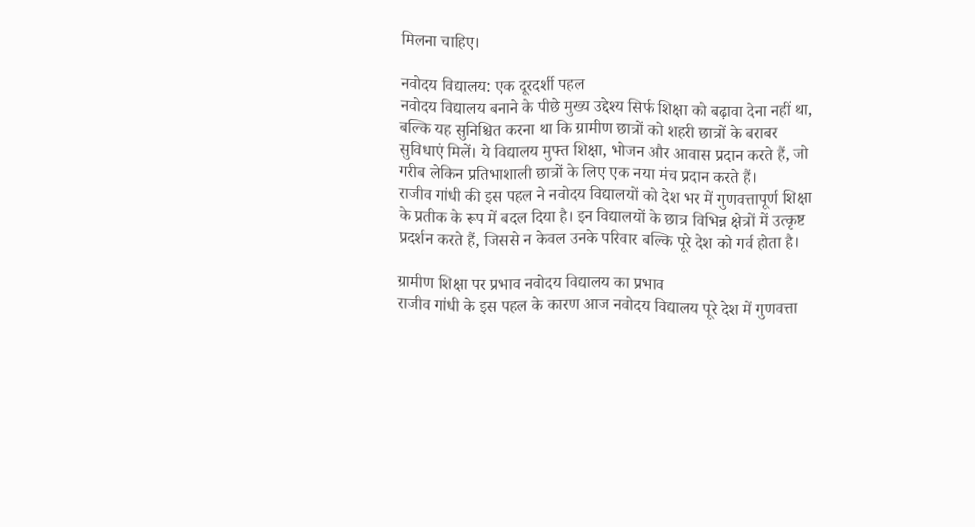मिलना चाहिए।

नवोदय विद्यालय: एक दूरदर्शी पहल
नवोदय विद्यालय बनाने के पीछे मुख्य उद्देश्य सिर्फ शिक्षा को बढ़ावा देना नहीं था, बल्कि यह सुनिश्चित करना था कि ग्रामीण छात्रों को शहरी छात्रों के बराबर सुविधाएं मिलें। ये विद्यालय मुफ्त शिक्षा, भोजन और आवास प्रदान करते हैं, जो गरीब लेकिन प्रतिभाशाली छात्रों के लिए एक नया मंच प्रदान करते हैं।
राजीव गांधी की इस पहल ने नवोदय विद्यालयों को देश भर में गुणवत्तापूर्ण शिक्षा के प्रतीक के रूप में बदल दिया है। इन विद्यालयों के छात्र विभिन्न क्षेत्रों में उत्कृष्ट प्रदर्शन करते हैं, जिससे न केवल उनके परिवार बल्कि पूरे देश को गर्व होता है।

ग्रामीण शिक्षा पर प्रभाव नवोदय विद्यालय का प्रभाव
राजीव गांधी के इस पहल के कारण आज नवोदय विद्यालय पूरे देश में गुणवत्ता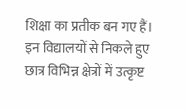शिक्षा का प्रतीक बन गए हैं। इन विद्यालयों से निकले हुए छात्र विभिन्न क्षेत्रों में उत्कृष्ट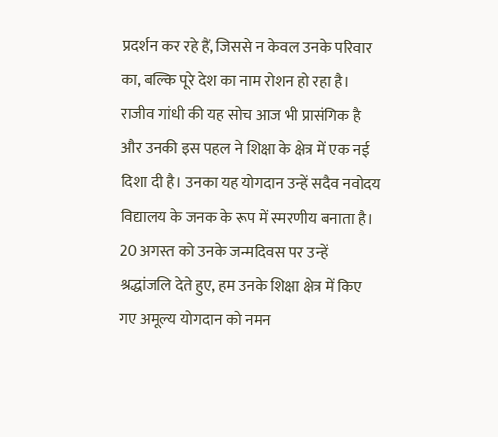प्रदर्शन कर रहे हैं, जिससे न केवल उनके परिवार का, बल्कि पूरे देश का नाम रोशन हो रहा है।
राजीव गांधी की यह सोच आज भी प्रासंगिक है और उनकी इस पहल ने शिक्षा के क्षेत्र में एक नई दिशा दी है। उनका यह योगदान उन्हें सदैव नवोदय विद्यालय के जनक के रूप में स्मरणीय बनाता है। 20 अगस्त को उनके जन्मदिवस पर उन्हें श्रद्धांजलि देते हुए, हम उनके शिक्षा क्षेत्र में किए गए अमूल्य योगदान को नमन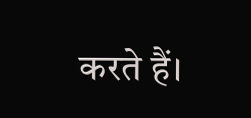करते हैं।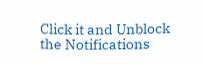Click it and Unblock the Notifications